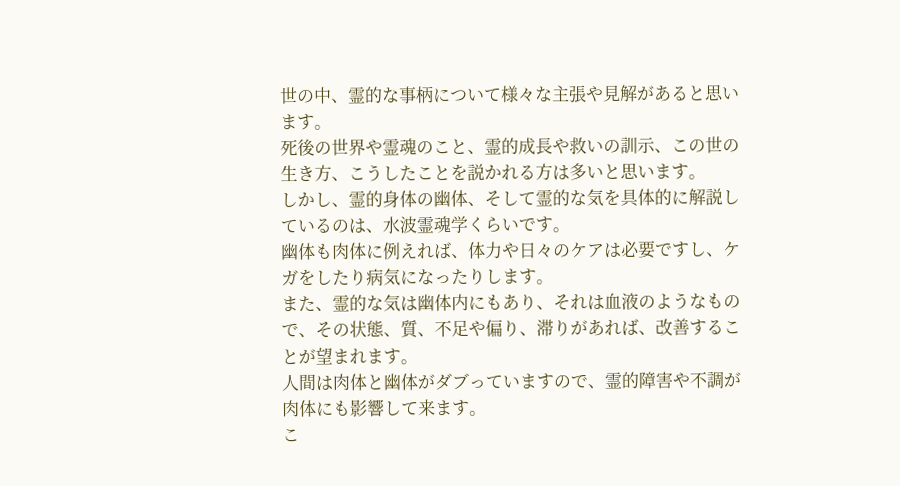世の中、霊的な事柄について様々な主張や見解があると思います。
死後の世界や霊魂のこと、霊的成長や救いの訓示、この世の生き方、こうしたことを説かれる方は多いと思います。
しかし、霊的身体の幽体、そして霊的な気を具体的に解説しているのは、水波霊魂学くらいです。
幽体も肉体に例えれば、体力や日々のケアは必要ですし、ケガをしたり病気になったりします。
また、霊的な気は幽体内にもあり、それは血液のようなもので、その状態、質、不足や偏り、滞りがあれば、改善することが望まれます。
人間は肉体と幽体がダブっていますので、霊的障害や不調が肉体にも影響して来ます。
こ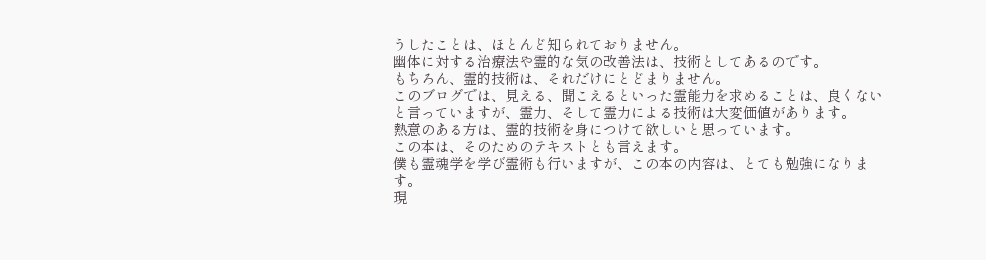うしたことは、ほとんど知られておりません。
幽体に対する治療法や霊的な気の改善法は、技術としてあるのです。
もちろん、霊的技術は、それだけにとどまりません。
このブログでは、見える、聞こえるといった霊能力を求めることは、良くないと言っていますが、霊力、そして霊力による技術は大変価値があります。
熱意のある方は、霊的技術を身につけて欲しいと思っています。
この本は、そのためのテキストとも言えます。
僕も霊魂学を学び霊術も行いますが、この本の内容は、とても勉強になります。
現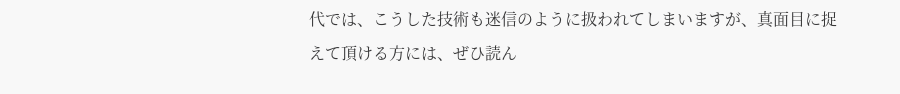代では、こうした技術も迷信のように扱われてしまいますが、真面目に捉えて頂ける方には、ぜひ読ん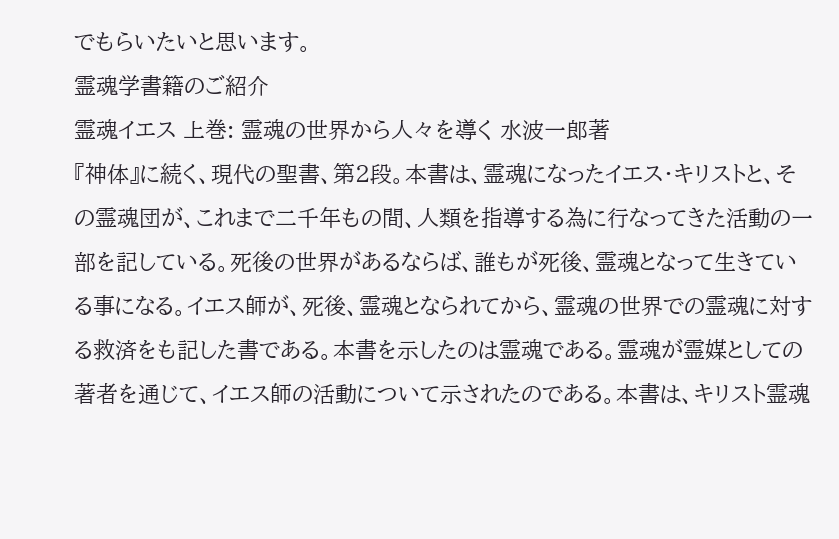でもらいたいと思います。
霊魂学書籍のご紹介
霊魂イエス 上巻: 霊魂の世界から人々を導く 水波一郎著
『神体』に続く、現代の聖書、第2段。本書は、霊魂になったイエス・キリストと、その霊魂団が、これまで二千年もの間、人類を指導する為に行なってきた活動の一部を記している。死後の世界があるならば、誰もが死後、霊魂となって生きている事になる。イエス師が、死後、霊魂となられてから、霊魂の世界での霊魂に対する救済をも記した書である。本書を示したのは霊魂である。霊魂が霊媒としての著者を通じて、イエス師の活動について示されたのである。本書は、キリスト霊魂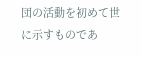団の活動を初めて世に示すものであ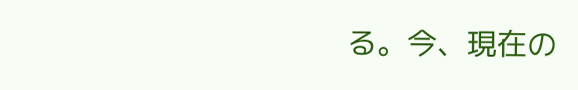る。今、現在の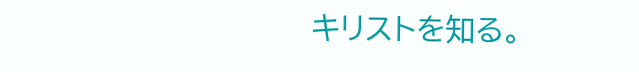キリストを知る。